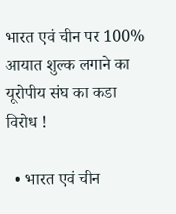भारत एवं चीन पर 100% आयात शुल्क लगाने का यूरोपीय संघ का कडा विरोध !

  • भारत एवं चीन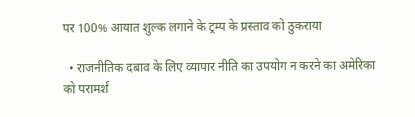पर 100% आयात शुल्क लगाने के ट्रम्प के प्रस्ताव को ठुकराया

  • राजनीतिक दबाव के लिए व्यापार नीति का उपयोग न करने का अमेरिका को परामर्श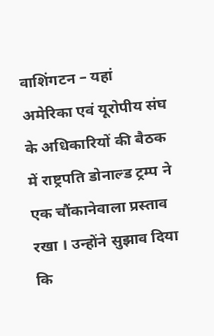वाशिंगटन – यहां अमेरिका एवं यूरोपीय संघ के अधिकारियों की बैठक में राष्ट्रपति डोनाल्ड ट्रम्प ने एक चौंकानेवाला प्रस्ताव रखा । उन्होंने सुझाव दिया कि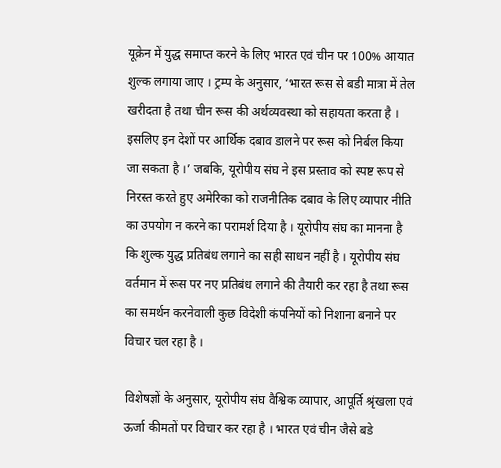यूक्रेन में युद्ध समाप्त करने के लिए भारत एवं चीन पर 100% आयात शुल्क लगाया जाए । ट्रम्प के अनुसार, ‘भारत रूस से बडी मात्रा में तेल खरीदता है तथा चीन रूस की अर्थव्यवस्था को सहायता करता है । इसलिए इन देशों पर आर्थिक दबाव डालने पर रूस को निर्बल किया जा सकता है ।’ जबकि, यूरोपीय संघ ने इस प्रस्ताव को स्पष्ट रूप से निरस्त करते हुए अमेरिका को राजनीतिक दबाव के लिए व्यापार नीति का उपयोग न करने का परामर्श दिया है । यूरोपीय संघ का मानना है कि शुल्क युद्ध प्रतिबंध लगाने का सही साधन नहीं है । यूरोपीय संघ वर्तमान में रूस पर नए प्रतिबंध लगाने की तैयारी कर रहा है तथा रूस का समर्थन करनेवाली कुछ विदेशी कंपनियों को निशाना बनाने पर विचार चल रहा है ।

विशेषज्ञों के अनुसार, यूरोपीय संघ वैश्विक व्यापार, आपूर्ति श्रृंखला एवं ऊर्जा कीमतों पर विचार कर रहा है । भारत एवं चीन जैसे बडे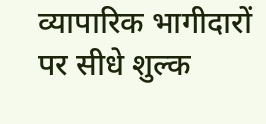व्यापारिक भागीदारों पर सीधे शुल्क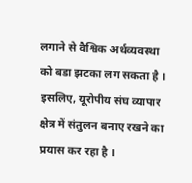लगाने से वैश्विक अर्थव्यवस्था को बडा झटका लग सकता है । इसलिए, यूरोपीय संघ व्यापार क्षेत्र में संतुलन बनाए रखने का प्रयास कर रहा है ।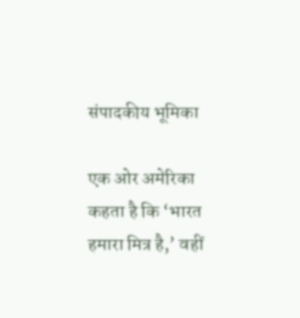संपादकीय भूमिका

एक ओर अमेरिका कहता है कि ‘भारत हमारा मित्र है,’ वहीं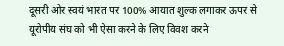दूसरी ओर स्वयं भारत पर 100% आयात शुल्क लगाकर ऊपर से यूरोपीय संघ को भी ऐसा करने के लिए विवश करने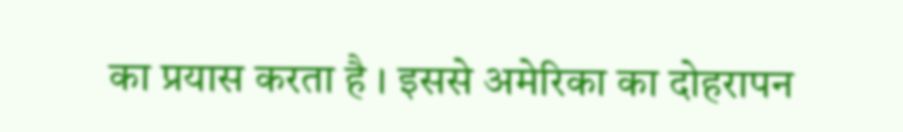का प्रयास करता है । इससे अमेरिका का दोहरापन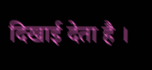दिखाई देता है ।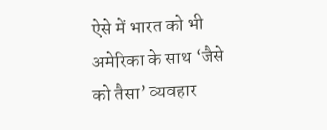ऐसे में भारत को भी अमेरिका के साथ ‘जैसे को तैसा’ व्यवहार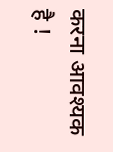करना आवश्यक है !